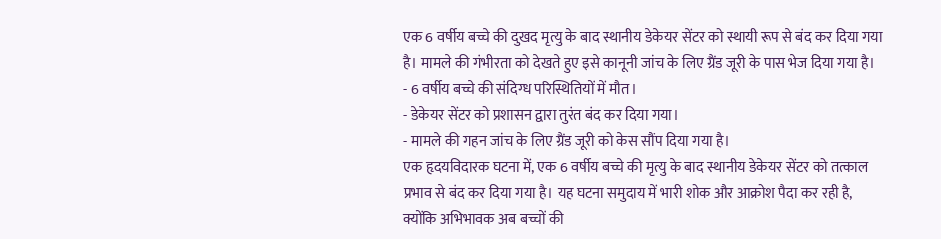एक 6 वर्षीय बच्चे की दुखद मृत्यु के बाद स्थानीय डेकेयर सेंटर को स्थायी रूप से बंद कर दिया गया है। मामले की गंभीरता को देखते हुए इसे कानूनी जांच के लिए ग्रैंड जूरी के पास भेज दिया गया है।
- 6 वर्षीय बच्चे की संदिग्ध परिस्थितियों में मौत।
- डेकेयर सेंटर को प्रशासन द्वारा तुरंत बंद कर दिया गया।
- मामले की गहन जांच के लिए ग्रैंड जूरी को केस सौंप दिया गया है।
एक हृदयविदारक घटना में, एक 6 वर्षीय बच्चे की मृत्यु के बाद स्थानीय डेकेयर सेंटर को तत्काल प्रभाव से बंद कर दिया गया है। यह घटना समुदाय में भारी शोक और आक्रोश पैदा कर रही है, क्योंकि अभिभावक अब बच्चों की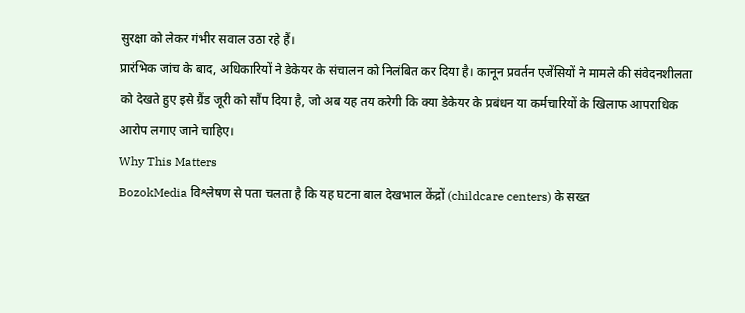सुरक्षा को लेकर गंभीर सवाल उठा रहे हैं।
प्रारंभिक जांच के बाद, अधिकारियों ने डेकेयर के संचालन को निलंबित कर दिया है। कानून प्रवर्तन एजेंसियों ने मामले की संवेदनशीलता को देखते हुए इसे ग्रैंड जूरी को सौंप दिया है, जो अब यह तय करेगी कि क्या डेकेयर के प्रबंधन या कर्मचारियों के खिलाफ आपराधिक आरोप लगाए जाने चाहिए।
Why This Matters
BozokMedia विश्लेषण से पता चलता है कि यह घटना बाल देखभाल केंद्रों (childcare centers) के सख्त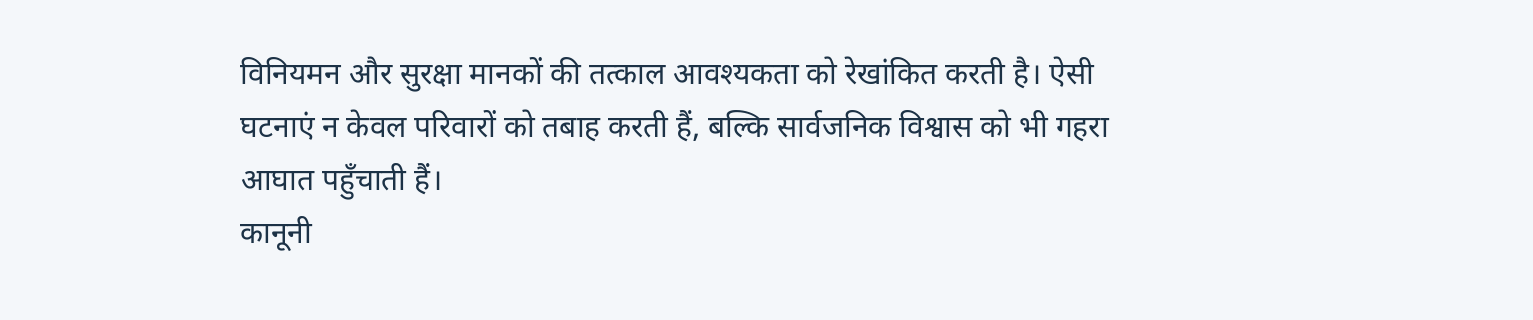विनियमन और सुरक्षा मानकों की तत्काल आवश्यकता को रेखांकित करती है। ऐसी घटनाएं न केवल परिवारों को तबाह करती हैं, बल्कि सार्वजनिक विश्वास को भी गहरा आघात पहुँचाती हैं।
कानूनी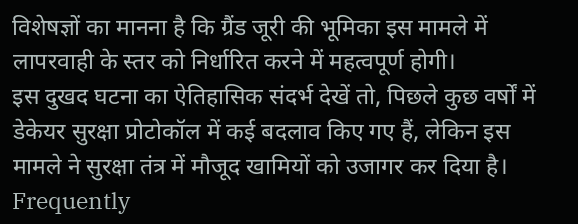विशेषज्ञों का मानना है कि ग्रैंड जूरी की भूमिका इस मामले में लापरवाही के स्तर को निर्धारित करने में महत्वपूर्ण होगी।
इस दुखद घटना का ऐतिहासिक संदर्भ देखें तो, पिछले कुछ वर्षों में डेकेयर सुरक्षा प्रोटोकॉल में कई बदलाव किए गए हैं, लेकिन इस मामले ने सुरक्षा तंत्र में मौजूद खामियों को उजागर कर दिया है।
Frequently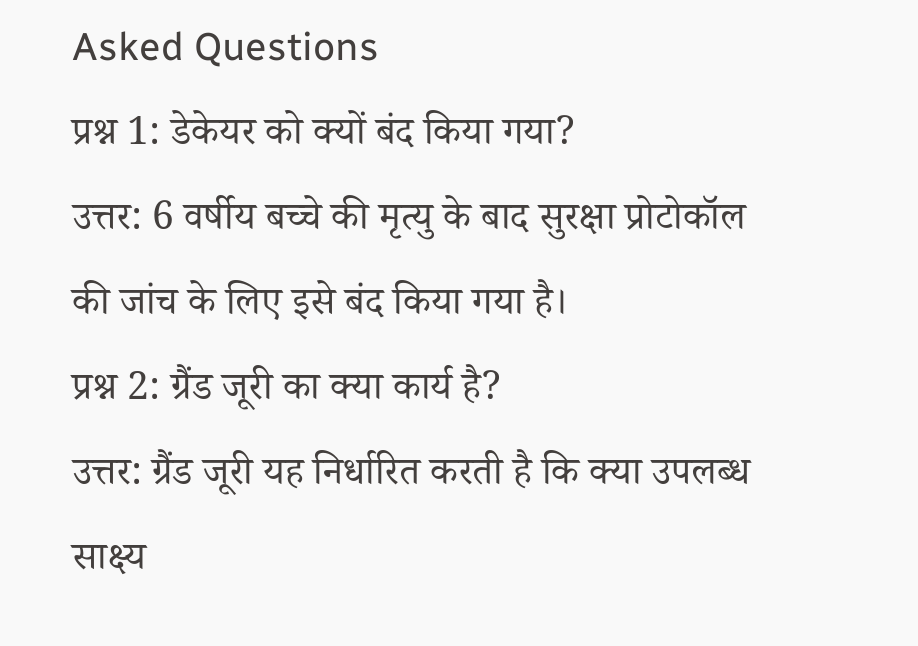Asked Questions
प्रश्न 1: डेकेयर को क्यों बंद किया गया?
उत्तर: 6 वर्षीय बच्चे की मृत्यु के बाद सुरक्षा प्रोटोकॉल की जांच के लिए इसे बंद किया गया है।
प्रश्न 2: ग्रैंड जूरी का क्या कार्य है?
उत्तर: ग्रैंड जूरी यह निर्धारित करती है कि क्या उपलब्ध साक्ष्य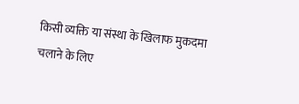किसी व्यक्ति या संस्था के खिलाफ मुकदमा चलाने के लिए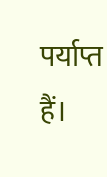पर्याप्त हैं।